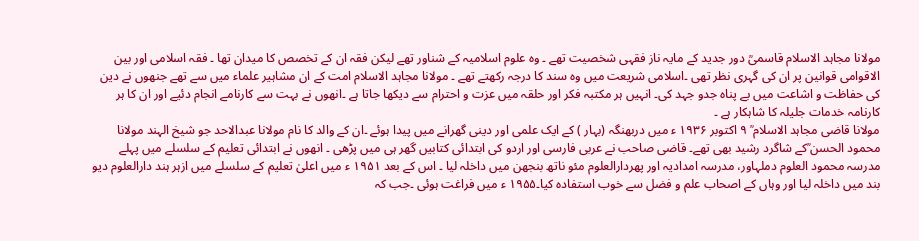مولانا مجاہد الاسلام قاسمیؒ دور جدید کے مایہ ناز فقہی شخصیت تھے ۔ وہ علوم اسلامیہ کے شناور تھے لیکن فقہ ان کے تخصص کا میدان تھا ۔ فقہ اسلامی اور بین الاقوامی قوانین پر ان کی گہری نظر تھی ۔اسلامی شریعت میں وہ سند کا درجہ رکھتے تھے ۔ مولانا مجاہد الاسلام امت کے ان مشاہیر علماء میں سے تھے جنھوں نے دین کی حفاظت و اشاعت میں بے پناہ جدو جہد کی۔ انہیں ہر مکتبہ فکر اور حلقہ میں عزت و احترام سے دیکھا جاتا ہے ۔انھوں نے بہت سے کارنامے انجام دئیے اور ان کا ہر کارنامہ خدمات جلیلہ کا شاہکار ہے ۔
مولانا قاضی مجاہد الاسلام ؒ ۹ اکتوبر ۱۹۳۶ ء میں دربھنگہ (بہار ) کے ایک علمی اور دینی گھرانے میں پیدا ہوئے ۔ان کے والد کا نام مولانا عبدالاحد جو شیخ الہند مولانا محمود الحسن ؒکے شاگرد رشید بھی تھے۔ قاضی صاحب نے عربی فارسی اور اردو کی ابتدائی کتابیں گھر ہی میں پڑھی ۔ انھوں نے ابتدائی تعلیم کے سلسلے میں پہلے مدرسہ محمود العلوم دملہاور، مدرسہ امدادیہ اور پھردارالعلوم مئو ناتھ بنجھن میں داخلہ لیا ۔ اس کے بعد ۱۹۵۱ ء میں اعلیٰ تعلیم کے سلسلے میں ازہر ہند دارالعلوم دیو بند میں داخلہ لیا اور وہاں کے اصحاب علم و فضل سے خوب استفادہ کیا۔۱۹۵۵ ء میں فراغت ہوئی ۔جب کہ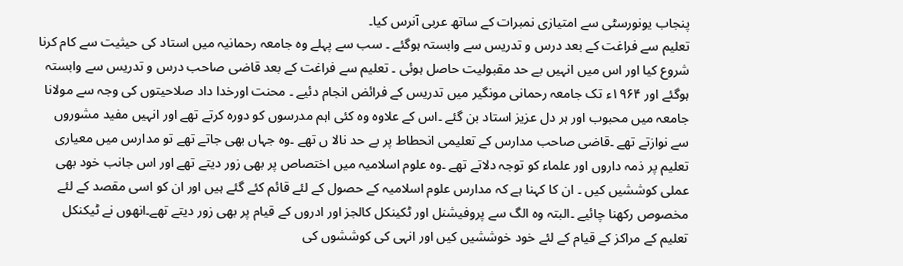پنجاب یونورسٹی سے امتیازی نمبرات کے ساتھ عربی آنرس کیا۔
تعلیم سے فراغت کے بعد درس و تدریس سے وابستہ ہوگئے ۔ سب سے پہلے وہ جامعہ رحمانیہ میں استاد کی حیثیت سے کام کرنا شروع کیا اور اس میں انہیں بے حد مقبولیت حاصل ہوئی ۔ تعلیم سے فراغت کے بعد قاضی صاحب درس و تدریس سے وابستہ ہوگئے اور ۱۹۶۴ء تک جامعہ رحمانی مونگیر میں تدریس کے فرائض انجام دئیے ۔ محنت اورخدا داد صلاحیتوں کی وجہ سے مولانا جامعہ میں محبوب اور ہر دل عزیز استاد بن گئے ۔اس کے علاوہ وہ کئی اہم مدرسوں کو دورہ کرتے تھے اور انہیں مفید مشوروں سے نوازتے تھے ۔قاضی صاحب مدارس کے تعلیمی انحطاط پر بے حد نالا ں تھے ۔وہ جہاں بھی جاتے تھے تو مدارس میں معیاری تعلیم پر ذمہ داروں اور علماء کو توجہ دلاتے تھے ۔وہ علوم اسلامیہ میں اختصاص پر بھی زور دیتے تھے اور اس جانب خود بھی عملی کوششیں کیں ۔ ان کا کہنا ہے کہ مدارس علوم اسلامیہ کے حصول کے لئے قائم کئے گئے ہیں اور ان کو اسی مقصد کے لئے مخصوص رکھنا چائیے ۔البتہ وہ الگ سے پروفیشنل اور ٹکینکل کالجز اور ادروں کے قیام پر بھی زور دیتے تھے۔انھوں نے ٹیکنکل تعلیم کے مراکز کے قیام کے لئے خود خوششیں کیں اور انہی کی کوششوں کی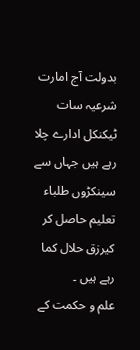بدولت آج امارت شرعیہ سات ٹیکنکل ادارے چلا رہے ہیں جہاں سے سینکڑوں طلباء تعلیم حاصل کر کیرزق حلال کما رہے ہیں ۔
علم و حکمت کے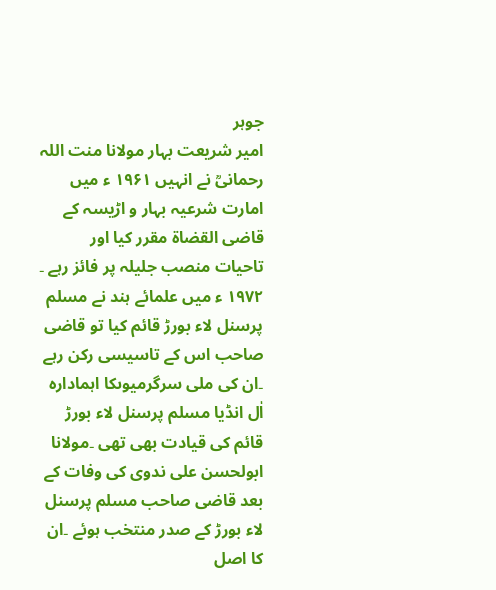جوہر
امیر شریعت بہار مولانا منت اللہ رحمانیؒ نے انہیں ۱۹۶۱ ء میں امارت شرعیہ بہار و اڑیسہ کے قاضی القضاۃ مقرر کیا اور تاحیات منصب جلیلہ پر فائز رہے ۔ ۱۹۷۲ ء میں علمائے ہند نے مسلم پرسنل لاء بورڑ قائم کیا تو قاضی صاحب اس کے تاسیسی رکن رہے ۔ان کی ملی سرگرمیوںکا اہمادارہ اٰل انڈیا مسلم پرسنل لاء بورڑ قائم کی قیادت بھی تھی ۔مولانا ابولحسن علی ندوی کی وفات کے بعد قاضی صاحب مسلم پرسنل لاء بورڑ کے صدر منتخب ہوئے ۔ان کا اصل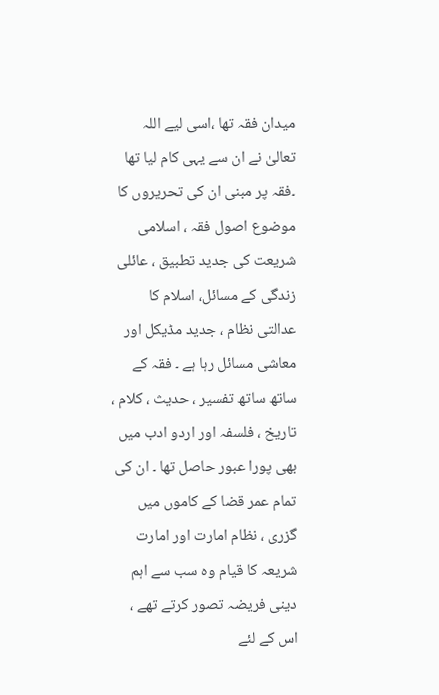میدان فقہ تھا ،اسی لیے اللہ تعالیٰ نے ان سے یہی کام لیا تھا ۔فقہ پر مبنی ان کی تحریروں کا موضوع اصول فقہ ، اسلامی شریعت کی جدید تطبیق ، عائلی زندگی کے مسائل، اسلام کا عدالتی نظام ، جدید مڈیکل اور معاشی مسائل رہا ہے ۔ فقہ کے ساتھ ساتھ تفسیر ، حدیث ، کلام ، تاریخ ، فلسفہ اور اردو ادب میں بھی پورا عبور حاصل تھا ۔ ان کی تمام عمر قضا کے کاموں میں گزری ، نظام امارت اور امارت شریعہ کا قیام وہ سب سے اہم دینی فریضہ تصور کرتے تھے ، اس کے لئے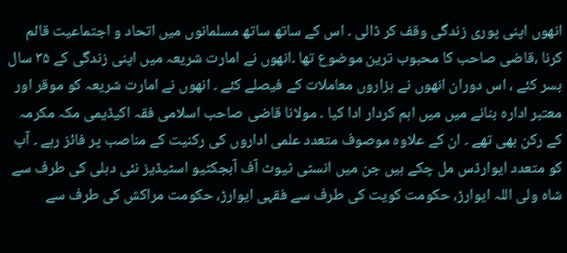انھوں اپنی پوری زندگی وقف کر ڈالی ۔ اس کے ساتھ ساتھ مسلمانوں میں اتحاد و اجتماعیت قائم کرنا ،قاضی صاحب کا محبوب ترین موضوع تھا ۔انھوں نے امارت شریعہ میں اپنی زندگی کے ۳۵ سال بسر کئے ، اس دوران انھوں نے ہزاروں معاملات کے فیصلے کئے ۔ انھوں نے امارت شریعہ کو موقر اور معتبر ادارہ بنانے میں میں اہم کردار ادا کیا ۔ مولانا قاضی صاحب اسلامی فقہ اکیڈیمی مکہ مکرمہ کے رکن بھی تھے ۔ ان کے علاوہ موصوف متعدد علمی اداروں کی رکنیت کے مناصب پر فائز رہے ۔ آپ کو متعدد ایوارڈس مل چکے ہیں جن میں انسٹی ٹیوٹ آف آبجکٹیو اسٹیڈیز نئی دہلی کی طرف سے شاہ ولی اللہ ایوارڑ، حکومت کویت کی طرف سے فقہی ایوارڑ، حکومت مراکش کی طرف سے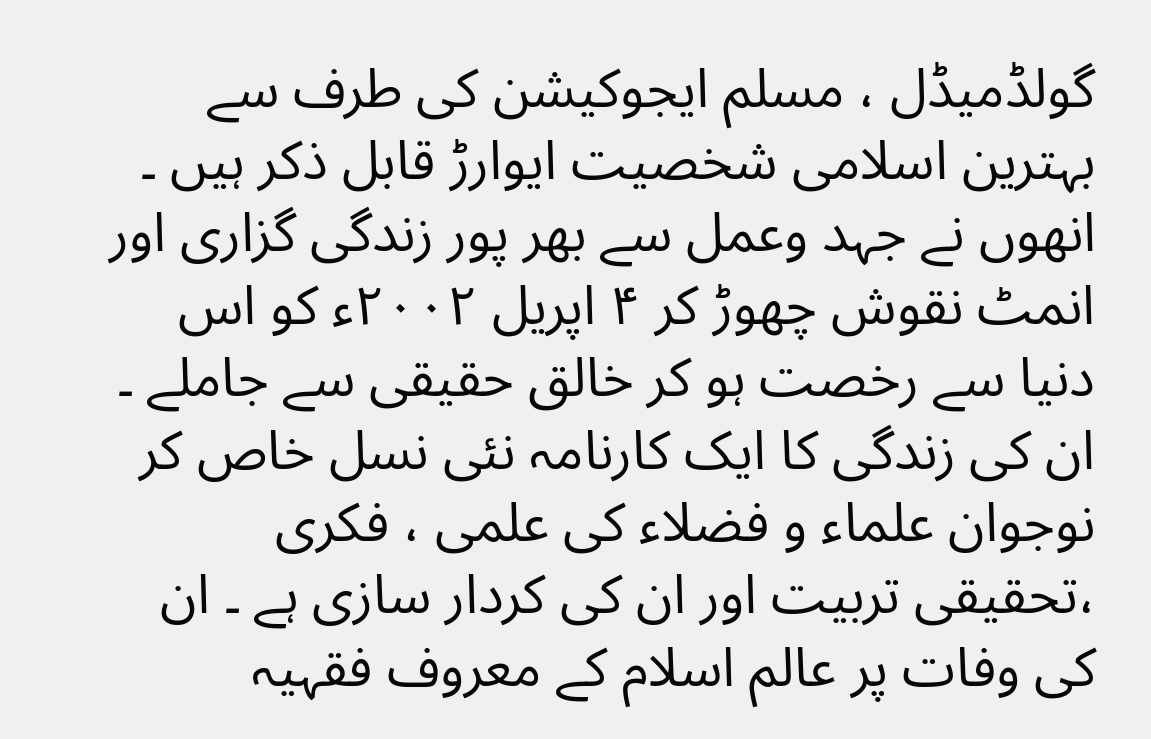گولڈمیڈل ، مسلم ایجوکیشن کی طرف سے بہترین اسلامی شخصیت ایوارڑ قابل ذکر ہیں ۔ انھوں نے جہد وعمل سے بھر پور زندگی گزاری اور انمٹ نقوش چھوڑ کر ۴ اپریل ۲۰۰۲ء کو اس دنیا سے رخصت ہو کر خالق حقیقی سے جاملے ۔ ان کی زندگی کا ایک کارنامہ نئی نسل خاص کر نوجوان علماء و فضلاء کی علمی ، فکری ،تحقیقی تربیت اور ان کی کردار سازی ہے ۔ ان کی وفات پر عالم اسلام کے معروف فقہیہ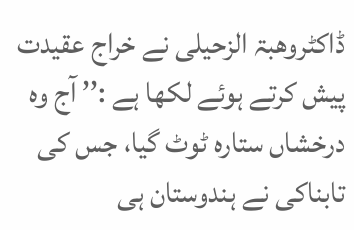ڈاکٹروھبۃ الزحیلی نے خراج عقیدت پیش کرتے ہوئے لکھا ہے :’’ آج وہ درخشاں ستارہ ٹوٹ گیا، جس کی تابناکی نے ہندوستان ہی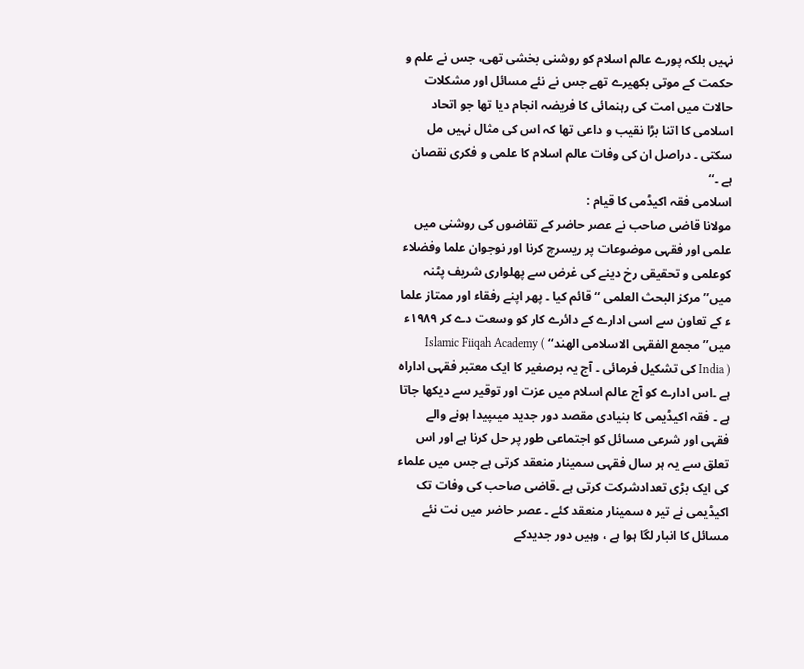نہیں بلکہ پورے عالم اسلام کو روشنی بخشی تھی، جس نے علم و حکمت کے موتی بکھیرے تھے جس نے نئے مسائل اور مشکلات حالات میں امت کی رہنمائی کا فریضہ انجام دیا تھا جو اتحاد اسلامی کا اتنا بڑا نقیب و داعی تھا کہ اس کی مثال نہیں مل سکتی ۔ دراصل ان کی وفات عالم اسلام کا علمی و فکری نقصان ہے ۔‘‘
اسلامی فقہ اکیڈمی کا قیام :
مولانا قاضی صاحب نے عصر حاضر کے تقاضوں کی روشنی میں علمی اور فقہی موضوعات پر ریسرچ کرنا اور نوجوان علما وفضلاء کوعلمی و تحقیقی رخ دینے کی غرض سے پھلواری شریف پٹنہ میں’’ مرکز البحث العلمی ‘‘ قائم کیا ۔ پھر اپنے رفقاء اور ممتاز علما ء کے تعاون سے اسی ادارے کے دائرے کار کو وسعت دے کر ۱۹۸۹ء میں’’ مجمع الفقہی الاسلامی الھند‘‘ Islamic Fiiqah Academy ( India ) کی تشکیل فرمائی ۔ آج یہ برصغیر کا ایک معتبر فقہی اداراہ ہے ۔اس ادارے کو آج عالم اسلام میں عزت اور توقیر سے دیکھا جاتا ہے ۔ فقہ اکیڈیمی کا بنیادی مقصد دور جدید میںپیدا ہونے والے فقہی اور شرعی مسائل کو اجتماعی طور پر حل کرنا ہے اور اس تعلق سے یہ ہر سال فقہی سمینار منعقد کرتی ہے جس میں علماء کی ایک بڑی تعدادشرکت کرتی ہے ۔قاضی صاحب کی وفات تک اکیڈیمی نے تیر ہ سمینار منعقد کئے ۔ عصر حاضر میں نت نئے مسائل کا انبار لگا ہوا ہے ، وہیں دور جدیدکے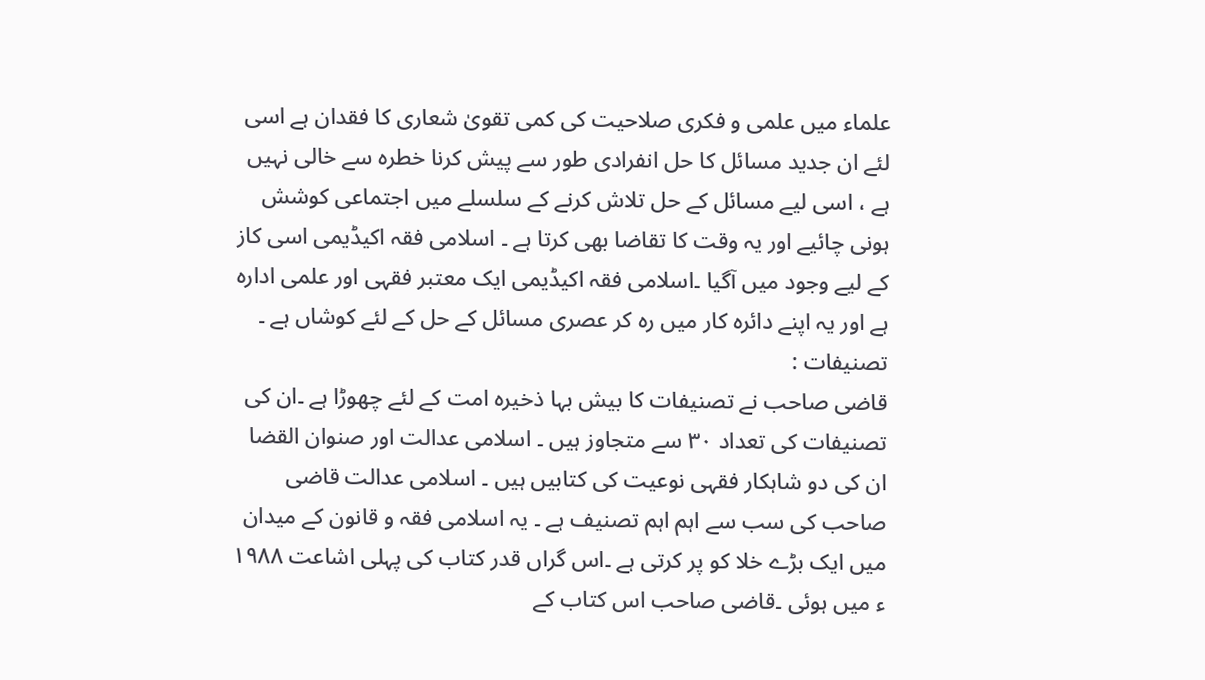علماء میں علمی و فکری صلاحیت کی کمی تقویٰ شعاری کا فقدان ہے اسی لئے ان جدید مسائل کا حل انفرادی طور سے پیش کرنا خطرہ سے خالی نہیں ہے ، اسی لیے مسائل کے حل تلاش کرنے کے سلسلے میں اجتماعی کوشش ہونی چائیے اور یہ وقت کا تقاضا بھی کرتا ہے ۔ اسلامی فقہ اکیڈیمی اسی کاز کے لیے وجود میں آگیا ۔اسلامی فقہ اکیڈیمی ایک معتبر فقہی اور علمی ادارہ ہے اور یہ اپنے دائرہ کار میں رہ کر عصری مسائل کے حل کے لئے کوشاں ہے ۔
تصنیفات :
قاضی صاحب نے تصنیفات کا بیش بہا ذخیرہ امت کے لئے چھوڑا ہے ۔ان کی تصنیفات کی تعداد ۳۰ سے متجاوز ہیں ۔ اسلامی عدالت اور صنوان القضا ان کی دو شاہکار فقہی نوعیت کی کتابیں ہیں ۔ اسلامی عدالت قاضی صاحب کی سب سے اہم اہم تصنیف ہے ۔ یہ اسلامی فقہ و قانون کے میدان میں ایک بڑے خلا کو پر کرتی ہے ۔اس گراں قدر کتاب کی پہلی اشاعت ۱۹۸۸ ء میں ہوئی ۔قاضی صاحب اس کتاب کے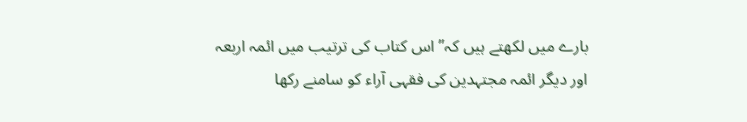بارے میں لکھتے ہیں کہ’’ اس کتاب کی ترتیب میں ائمہ اربعہ اور دیگر ائمہ مجتہدین کی فقہی آراء کو سامنے رکھا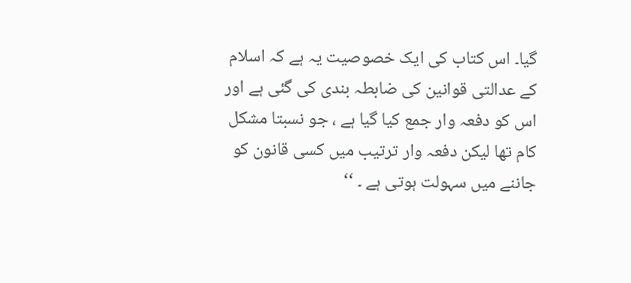گیا۔ اس کتاب کی ایک خصوصیت یہ ہے کہ اسلام کے عدالتی قوانین کی ضابطہ بندی کی گئی ہے اور اس کو دفعہ وار جمع کیا گیا ہے ، جو نسبتا مشکل کام تھا لیکن دفعہ وار ترتیب میں کسی قانون کو جاننے میں سہولت ہوتی ہے ۔ ‘‘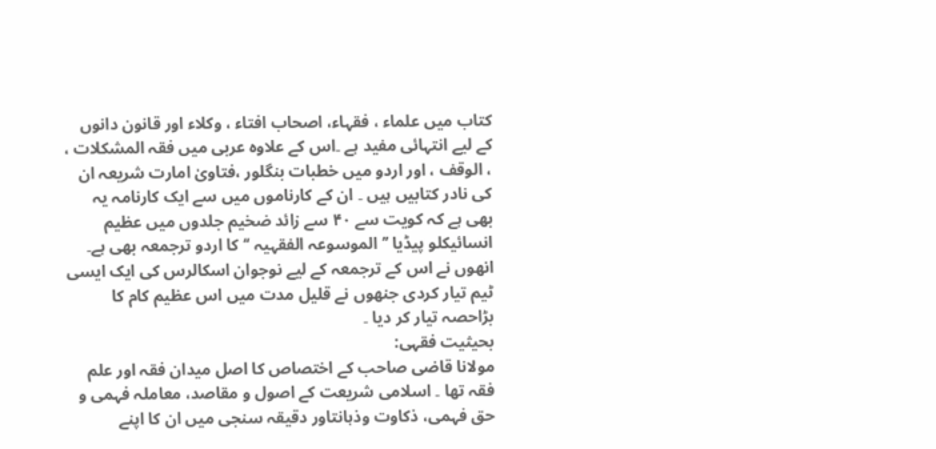کتاب میں علماء ، فقہاء، اصحاب افتاء ، وکلاء اور قانون دانوں کے لیے انتہائی مفید ہے ۔اس کے علاوہ عربی میں فقہ المشکلات ، ، الوقف ، اور اردو میں خطبات بنگلور ،فتاویٰ امارت شریعہ ان کی نادر کتابیں ہیں ۔ ان کے کارناموں میں سے ایک کارنامہ یہ بھی ہے کہ کویت سے ۴۰ سے زائد ضخیم جلدوں میں عظیم انسائیکلو پیڈیا ’’ الموسوعہ الفقہیہ ‘‘کا اردو ترجمعہ بھی ہے۔ انھوں نے اس کے ترجمعہ کے لیے نوجوان اسکالرس کی ایک ایسی ٹیم تیار کردی جنھوں نے قلیل مدت میں اس عظیم کام کا بڑاحصہ تیار کر دیا ۔
بحیثیت فقہی:
مولانا قاضی صاحب کے اختصاص کا اصل میدان فقہ اور علم فقہ تھا ۔ اسلامی شریعت کے اصول و مقاصد، معاملہ فہمی و حق فہمی، ذکاوت وذہانتاور دقیقہ سنجی میں ان کا اپنے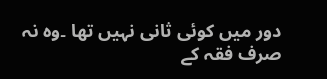دور میں کوئی ثانی نہیں تھا ۔وہ نہ صرف فقہ کے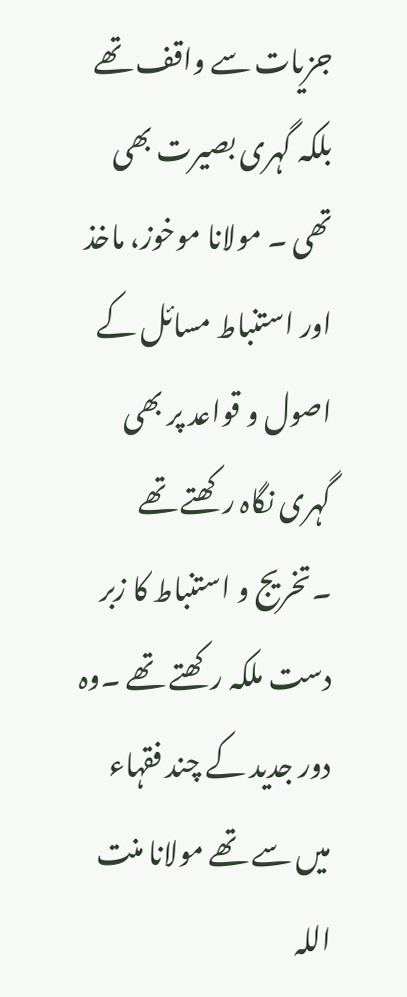جزیات سے واقف تھے بلکہ گہری بصیرت بھی تھی ۔ مولانا موخوز، ماخذ اور استنباط مسائل کے اصول و قواعد پر بھی گہری نگاہ رکھتے تھے ۔تخریج و استنباط کا زبر دست ملکہ رکھتے تھے ۔وہ دور جدید کے چند فقہاء میں سے تھے مولانا منت اللہ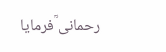رحمانی ؒفرمایا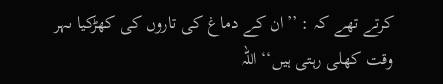کرتے تھے کہ : ’’ان کے دماغ کی تاروں کی کھڑکیا ںہر وقت کھلی رہتی ہیں‘‘ اللہ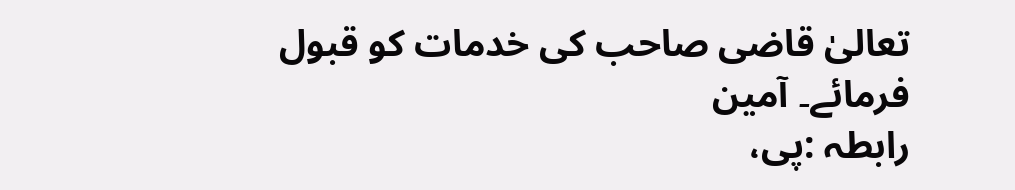تعالیٰ قاضی صاحب کی خدمات کو قبول فرمائے۔ آمین
رابطہ :پی،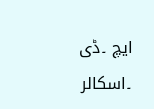ایچ ۔ڈی ۔اسکالر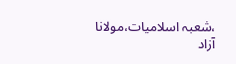،شعبہ اسلامیات،مولانا آزاد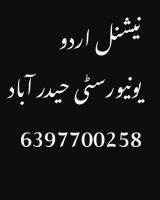نیشنل اردو یونیورسٹی حیدر آباد
6397700258